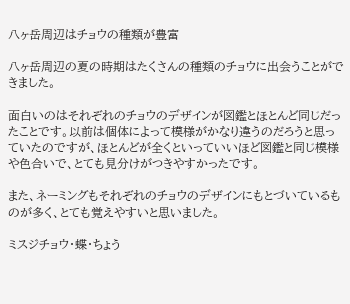八ヶ岳周辺はチョウの種類が豊富

八ヶ岳周辺の夏の時期はたくさんの種類のチョウに出会うことができました。

面白いのはそれぞれのチョウのデザインが図鑑とほとんど同じだったことです。以前は個体によって模様がかなり違うのだろうと思っていたのですが、ほとんどが全くといっていいほど図鑑と同じ模様や色合いで、とても見分けがつきやすかったです。

また、ネーミングもそれぞれのチョウのデザインにもとづいているものが多く、とても覚えやすいと思いました。

ミスジチョウ・蝶・ちょう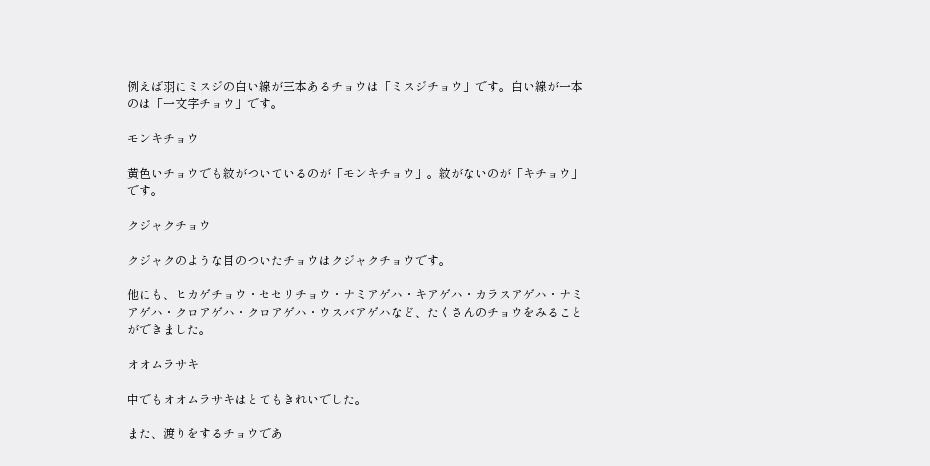例えば羽にミスジの白い線が三本あるチョウは「ミスジチョウ」です。白い線が一本のは「一文字チョウ」です。

モンキチョウ

黄色いチョウでも紋がついているのが「モンキチョウ」。紋がないのが「キチョウ」です。

クジャクチョウ

クジャクのような目のついたチョウはクジャクチョウです。

他にも、ヒカゲチョウ・セセリチョウ・ナミアゲハ・キアゲハ・カラスアゲハ・ナミアゲハ・クロアゲハ・クロアゲハ・ウスバアゲハなど、たくさんのチョウをみることができました。

オオムラサキ

中でもオオムラサキはとてもきれいでした。

また、渡りをするチョウであ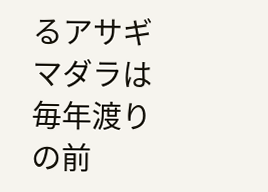るアサギマダラは毎年渡りの前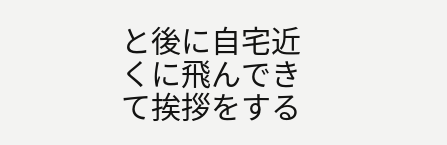と後に自宅近くに飛んできて挨拶をする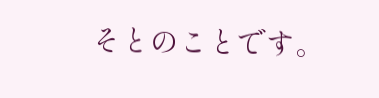そとのことです。